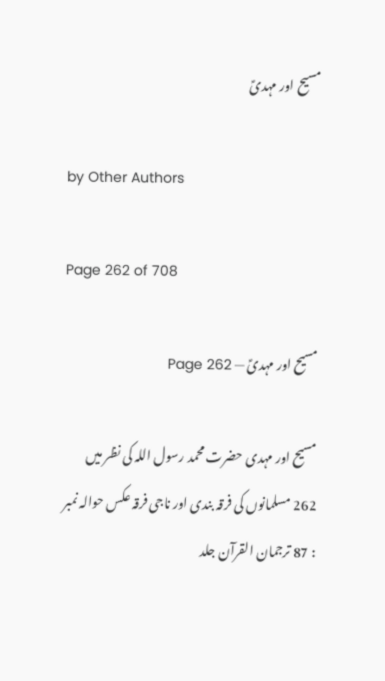مسیح اور مہدیؑ

by Other Authors

Page 262 of 708

مسیح اور مہدیؑ — Page 262

مسیح اور مہدی حضرت محمد رسول اللہ کی نظر میں 262 مسلمانوں کی فرقہ بندی اور ناجی فرقہ عکس حوالہ نمبر : 87 ترجمان القرآن جلد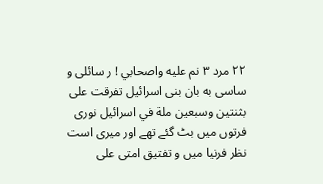۲۲ مرد ۳ نم عليه واصحابي ! ر سائلی و ساسی به بان بنی اسرائیل تفرقت على بثنتين وسبعين ملة في اسرائیل نوری فرتوں میں بٹ گئے تھے اور میری است نظر فرنیا میں و تفتيق امتى على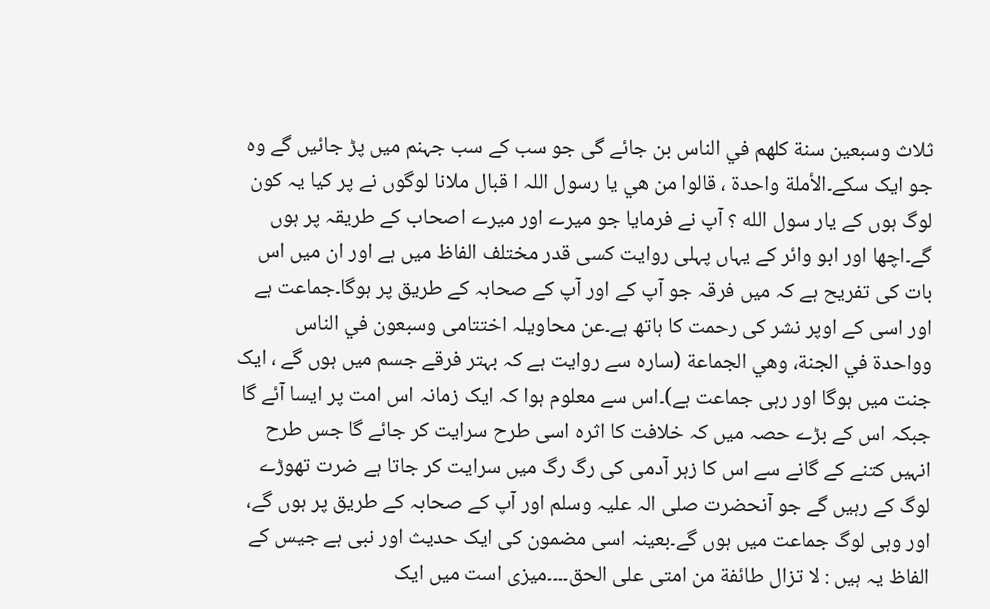ثلاث وسبعين سنة كلهم في الناس بن جائے گی جو سب کے سب جہنم میں پڑ جائیں گے وہ جو ایک سکے۔الأملة واحدة ، قالوا من هي یا رسول اللہ ا قبال ملانا لوگوں نے پر کیا یہ کون لوگ ہوں کے یار سول الله ؟ آپ نے فرمایا جو میرے اور میرے اصحاب کے طریقہ پر ہوں گے۔اچھا اور ابو وائر کے یہاں پہلی روایت کسی قدر مختلف الفاظ میں ہے اور ان میں اس بات کی تفریح ہے کہ میں فرقہ جو آپ کے اور آپ کے صحابہ کے طریق پر ہوگا۔جماعت ہے اور اسی کے اوپر نشر کی رحمت کا ہاتھ ہے۔عن محاویلہ اختتامی وسبعون في الناس وواحدة في الجنة، وهي الجماعة (سارہ سے روایت ہے کہ بہتر فرقے جسم میں ہوں گے ، ایک جنت میں ہوگا اور رہی جماعت ہے)۔اس سے معلوم ہوا کہ ایک زمانہ اس امت پر ایسا آئے گا جبکہ اس کے بڑے حصہ میں کہ خلافت کا اثرہ اسی طرح سرایت کر جائے گا جس طرح انہیں کتنے کے گانے سے اس کا زہر آدمی کی رگ رگ میں سرایت کر جاتا ہے ضرت تھوڑے لوگ کے رہیں گے جو آنحضرت صلی الہ علیہ وسلم اور آپ کے صحابہ کے طریق پر ہوں گے، اور وہی لوگ جماعت میں ہوں گے۔بعینہ اسی مضمون کی ایک حدیث اور نبی ہے جیس کے الفاظ یہ ہیں : لا تزال طائفة من امتی علی الحق۔۔۔۔میزی است میں ایک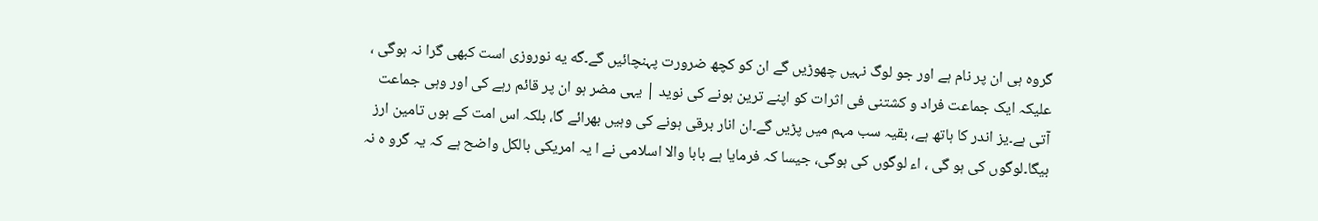گروہ ہی ان پر نام ہے اور جو لوگ نہیں چھوڑیں گے ان کو کچھ ضرورت پہنچائیں گے۔گه یه نوروزی است کبھی گرا نہ ہوگی ، علیکہ ایک جماعت فراد و کشتنی فی اثرات کو اپنے ترین ہونے کی نوید | یہی مضر ہو ان پر قائم رہے کی اور وہی جماعت آتی ہے۔یز اندر کا ہاتھ ہے، بقیہ سب مہم میں پڑیں گے۔ان انار برقی ہونے کی وہیں بھرائے گا، بلکہ اس امت کے ہوں تامین ارز بیگا۔لوگوں کی ہو گی ، اء لوگوں کی ہوگی، جیسا کہ فرمایا ہے بابا والا اسلامی نے ا یہ امریکی بالکل واضح ہے کہ یہ گرو ہ نہ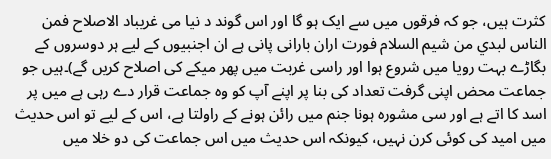کثرت ہیں، جو کہ فرقوں میں سے ایک ہو گا اور اس گوند د نیا می غریباد الاصلاح فمن الناس لبدي من شيم السلام فورت اران بارانی پانی ہے ان اجنبیوں کے لیے ہر دوسروں کے بگاڑے بہت رویا میں شروع ہوا اور راسی غربت میں پھر میکے کی اصلاح کریں گے)۔ہیں جو جماعت محض اپنی گرفت تعداد کی بنا پر اپنے آپ کو وہ جماعت قرار دے رہی ہے میں پر اسد کا اتے ہے اور سی مشورہ ہونا جنم میں رائن ہونے کے راولتا ہے، اس کے لیے تو اس حدیث میں امید کی کوئی کرن نہیں، کیونکہ اس حدیث میں اس جماعت کی دو خلا میں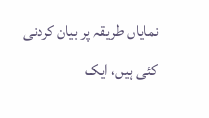نمایاں طریقہ پر بیان کردنی کئی ہیں، ایک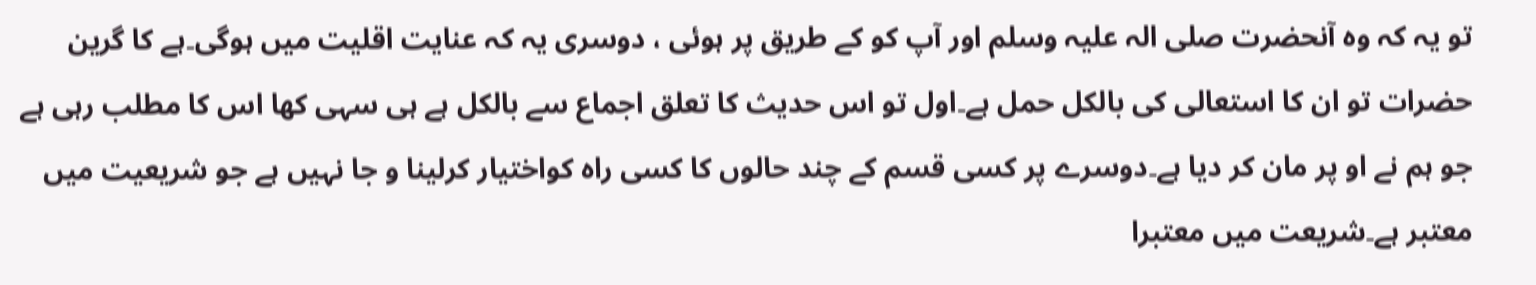تو یہ کہ وہ آنحضرت صلی الہ علیہ وسلم اور آپ کو کے طریق پر ہوئی ، دوسری یہ کہ عنایت اقلیت میں ہوگی۔ہے کا گرین حضرات تو ان کا استعالی کی بالکل حمل ہے۔اول تو اس حدیث کا تعلق اجماع سے بالکل ہے ہی سہی کھا اس کا مطلب رہی ہے جو ہم نے او پر مان کر دیا ہے۔دوسرے پر کسی قسم کے چند حالوں کا کسی راہ کواختیار کرلینا و جا نہیں ہے جو شریعیت میں معتبر ہے۔شریعت میں معتبرا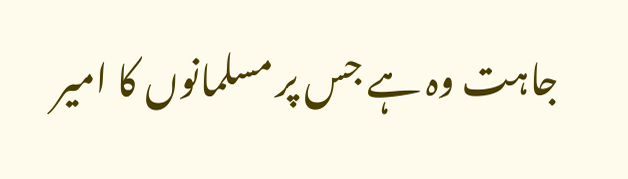جاہت وہ ہے جس پر مسلمانوں کا امیر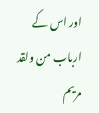اور اس کے ارباب من ولقد مریم